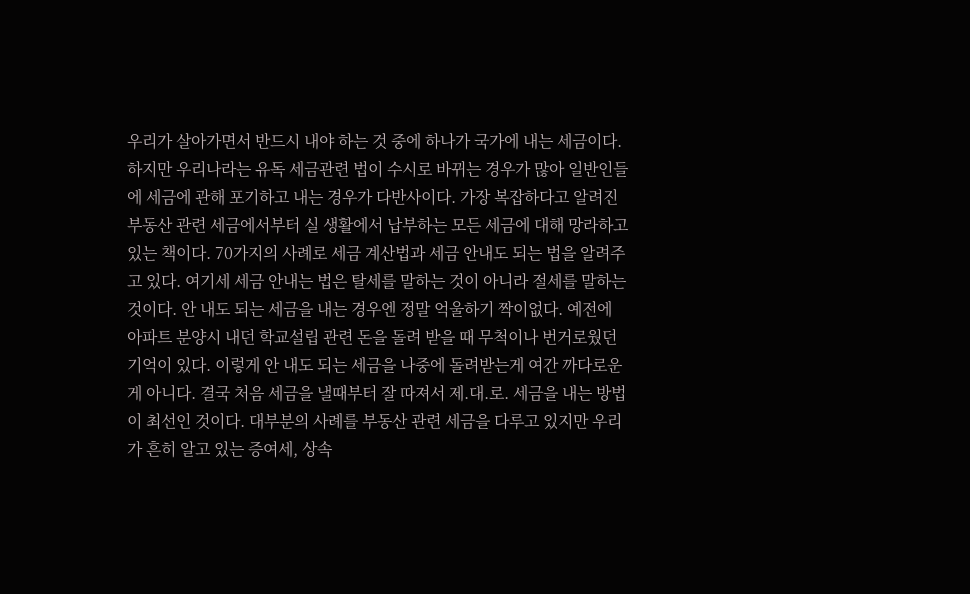우리가 살아가면서 반드시 내야 하는 것 중에 하나가 국가에 내는 세금이다. 하지만 우리나라는 유독 세금관련 법이 수시로 바뀌는 경우가 많아 일반인들에 세금에 관해 포기하고 내는 경우가 다반사이다. 가장 복잡하다고 알려진 부동산 관련 세금에서부터 실 생활에서 납부하는 모든 세금에 대해 망라하고 있는 책이다. 70가지의 사례로 세금 계산법과 세금 안내도 되는 법을 알려주고 있다. 여기세 세금 안내는 법은 탈세를 말하는 것이 아니라 절세를 말하는 것이다. 안 내도 되는 세금을 내는 경우엔 정말 억울하기 짝이없다. 예전에 아파트 분양시 내던 학교설립 관련 돈을 돌려 받을 때 무척이나 번거로웠던 기억이 있다. 이렇게 안 내도 되는 세금을 나중에 돌려받는게 여간 까다로운게 아니다. 결국 처음 세금을 낼때부터 잘 따져서 제.대.로. 세금을 내는 방법이 최선인 것이다. 대부분의 사례를 부동산 관련 세금을 다루고 있지만 우리가 흔히 알고 있는 증여세, 상속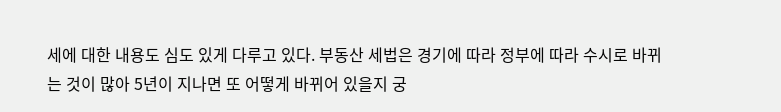세에 대한 내용도 심도 있게 다루고 있다. 부동산 세법은 경기에 따라 정부에 따라 수시로 바뀌는 것이 많아 5년이 지나면 또 어떻게 바뀌어 있을지 궁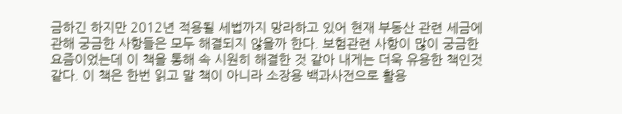금하긴 하지만 2012년 적용될 세법까지 망라하고 있어 현재 부동산 관련 세금에 관해 궁금한 사항들은 모두 해결되지 않을까 한다. 보험관련 사항이 많이 궁금한 요즘이었는데 이 책을 통해 속 시원히 해결한 것 같아 내게는 더욱 유용한 책인것 같다. 이 책은 한번 읽고 말 책이 아니라 소장용 백과사전으로 활용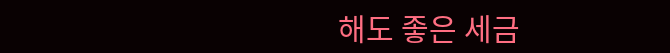해도 좋은 세금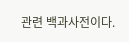관련 백과사전이다.